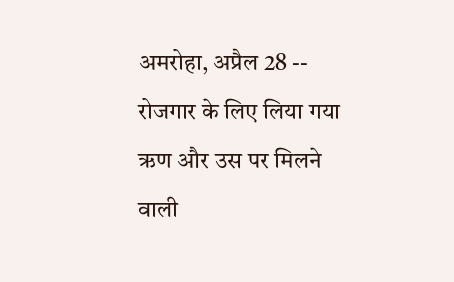अमरोहा, अप्रैल 28 -- रोजगार के लिए लिया गया ऋण और उस पर मिलने वाली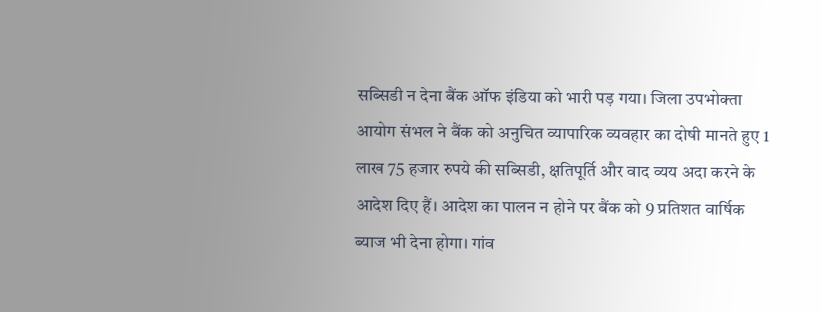सब्सिडी न देना बैंक ऑफ इंडिया को भारी पड़ गया। जिला उपभोक्ता आयोग संभल ने बैंक को अनुचित व्यापारिक व्यवहार का दोषी मानते हुए 1 लाख 75 हजार रुपये की सब्सिडी, क्षतिपूर्ति और वाद व्यय अदा करने के आदेश दिए हैं। आदेश का पालन न होने पर बैंक को 9 प्रतिशत वार्षिक ब्याज भी देना होगा। गांव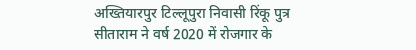अख्तियारपुर टिल्लूपुरा निवासी रिंकू पुत्र सीताराम ने वर्ष 2020 में रोजगार के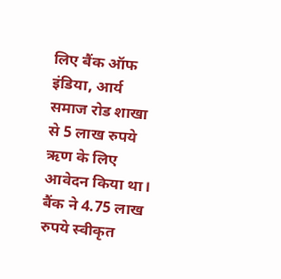लिए बैंक ऑफ इंडिया, आर्य समाज रोड शाखा से 5 लाख रुपये ऋण के लिए आवेदन किया था। बैंक ने 4.75 लाख रुपये स्वीकृत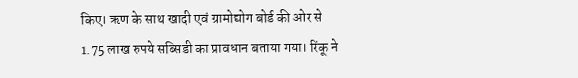किए। ऋण के साथ खादी एवं ग्रामोद्योग बोर्ड की ओर से 1.75 लाख रुपये सब्सिडी का प्रावधान बताया गया। रिंकू ने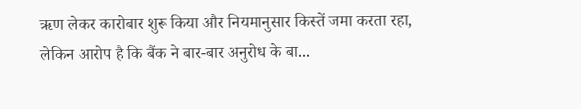ऋण लेकर कारोबार शुरू किया और नियमानुसार किस्तें जमा करता रहा, लेकिन आरोप है कि बैंक ने बार-बार अनुरोध के बा...